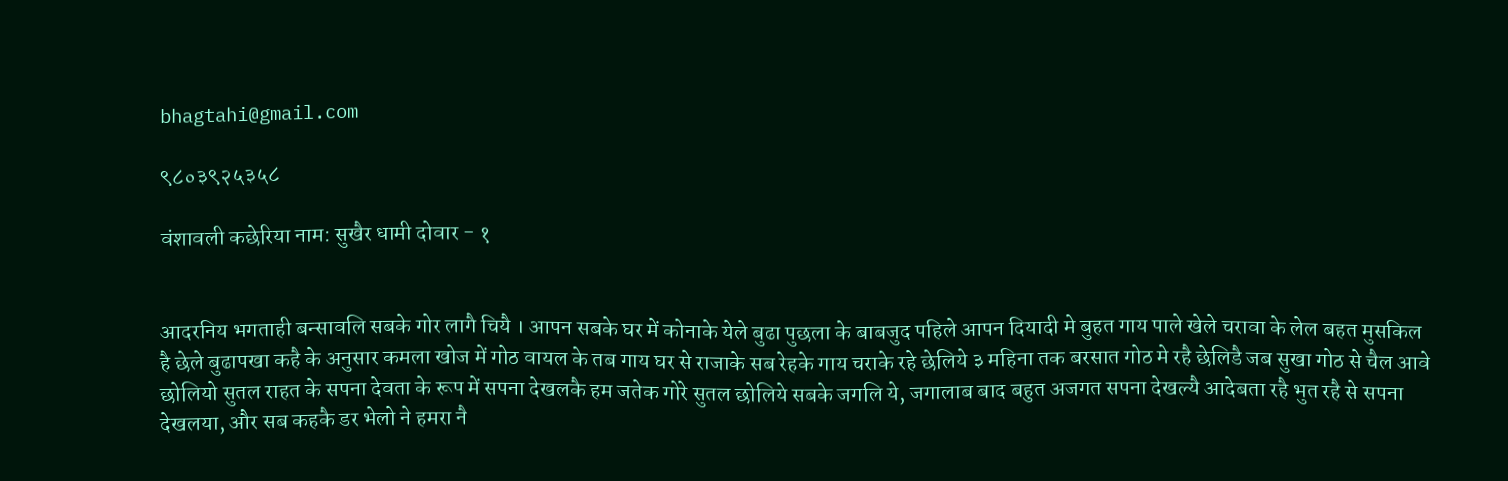bhagtahi@gmail.com

९८०३९२५३५८

वंशावली कछेरिया नाम: सुखैर धामी दोवार - १


आदरनिय भगताही बन्सावलि सबके गोर लागै चियै । आपन सबके घर में कोनाके येले बुढा पुछला के बाबजुद पहिले आपन दियादी मे बुहत गाय पाले खेले चरावा के लेल बहत मुसकिल है छेले बुढापखा कहै के अनुसार कमला खोज में गोठ वायल के तब गाय घर से राजाके सब रेहके गाय चराके रहे छेलिये ३ महिना तक बरसात गोठ मे रहै छेलिडै जब सुखा गोठ से चैल आवे छोलियो सुतल राहत के सपना देवता के रूप में सपना देखलकै हम जतेक गोरे सुतल छोलिये सबके जगलि ये, जगालाब बाद बहुत अजगत सपना देखल्यै आदेबता रहै भुत रहै से सपना देखलया, और सब कहकै डर भेलो ने हमरा नै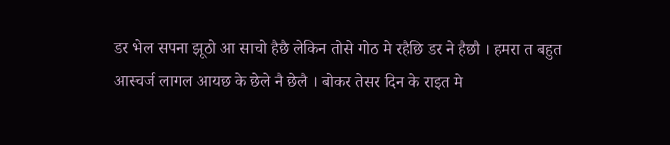डर भेल सपना झूठो आ साचो हैछै लेकिन तोसे गोठ मे रहैछि डर ने हैछौ । हमरा त बहुत आस्चर्ज लागल आयछ के छेले नै छेलै । बोकर तेसर दिन के राइत मे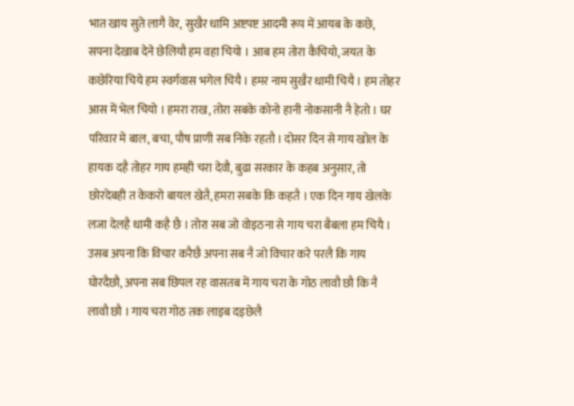भात खाय सुते लागै वेर, सुखैर धामि अष्टपष्ट आदमी रूप में आयब के कछे, सपना देखाब देने छेलियौ हम वहा चियो । आब हम तोरा कैचियो, जयत के कछेरिया चिये हम स्वर्गवास भगेल चियै । हमर नाम सुखैर धामी चियै । हम तोहर आस में भेल चियो । हमरा राख, तोरा सबके कोनो हानी नोकसानी नै हेतो । घर परिवार मे बाल, बचा, पौष प्राणी सब निके रहतौ । दोसर दिन से गाय खोल के हायक दहै तोहर गाय हमही चरा देवौ, बुढा सरकार के कहब अनुसार, तो छोरदेबही त केकरो बायल खेतै, हमरा सबके कि कहतै । एक दिन गाय खेलके लजा देलहै धामी कहै छै । तोरा सब जो वोइठना से गाय चरा बैबला हम चियै । उसब अपना कि विचार करैछै अपना सब नै जो विचार करे परलै कि गाय घोरदैछौ, अपना सब छिपल रह वासतब में गाय चरा के गोठ लावौ छौ कि नै लावौ छौ । गाय चरा गोठ तक लाइब दइछेलै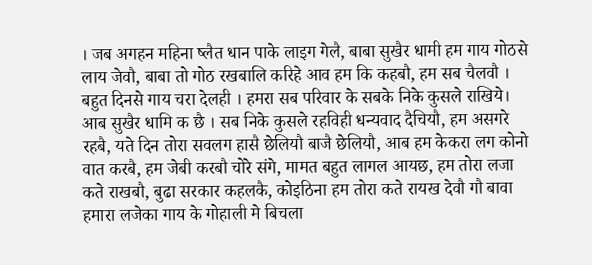। जब अगहन महिना ष्लैत धान पाके लाइग गेलै, बाबा सुखैर धामी हम गाय गोठसे लाय जेवौ, बाबा तो गोठ रखबालि करिहे आव हम कि कहबौ, हम सब चैलवौ । बहुत दिनसे गाय चरा देलही । हमरा सब परिवार के सबके निके कुसले राखिये। आब सुखैर धामि क छै । सब निके कुसले रहविही धन्यवाद दैचियौ, हम असगरे रहबै, यते दिन तोरा सवलग हासै छेलियौ बाजै छेलियौ, आब हम केकरा लग कोनो वात करबै, हम जेबी करबौ चोरे संगे, मामत बहुत लागल आयछ, हम तोरा लजा कते राखबौ, बुढा सरकार कहलकै, कोइठिना हम तोरा कते रायख देवौ गौ बावा हमारा लजेका गाय के गोहाली मे बिचला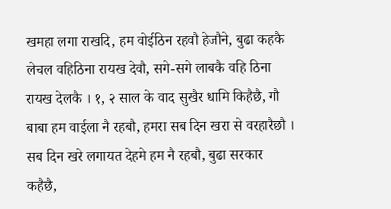खमहा लगा राखदि, हम वोईठिन रहवौ हेजौने, बुढा कहकै लेचल वहिठिना रायख देवौ, सगे-सगे लाबकै वहि ठिना रायख देलकै । १, २ साल के वाद सुखैर धामि किहैछै, गौ बाबा हम वाईला नै रहबौ, हमरा सब दिन खरा से वरहारैछौ । सब दिन खरे लगायत देहमे हम नै रहबौ, बुढा सरकार कहैछै,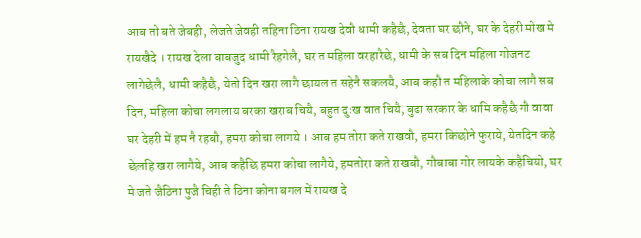आब तो बते जेबही, लेजते जेवही तहिना ठिना रायख देवौ धामी कहैछै, देवता घर छौने, घर के देहरी मोख मे रायखैदे । रायख देला बाबजुद धामी रैहगेलै, घर त महिला वरहारैछे, धामी के सब दिन महिला गोजनट लागेछेलै, धामी कहैछै, येतो दिन खरा लागै छायल त सहेनै सकलयै, आब कहौ त महिलाके कोचा लागै सब दिन, महिला कोचा लगलाय बरका खराब चियै, बहुत दुःख वात चियै, बुढा सरकार के धामि कहैछै गौ वावा घर देहरी में हम नै रहबौ, हमरा कोचा लागये । आब हम तोरा कते राखवौ, हमरा किछोने फुराये, येतदिन कहे छेलहि खरा लागैये, आब कहैछि हमरा कोचा लागैये, हमतोरा कते राखबौ, गौबाबा गोर लायके कहैचियो, घर मे जते जैठिना पुजै चिही ते ठिना कोना बगल में रायख दे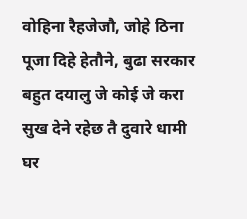वोहिना रैहजेजौ, जोहे ठिना पूजा दिहे हेतौने, बुढा सरकार बहुत दयालु जे कोई जे करा सुख देने रहेछ तै दुवारे धामी घर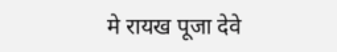मे रायख पूजा देवे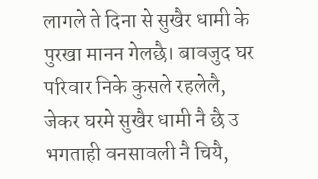लागले ते दिना से सुखैर धामी के पुरखा मानन गेलछै। बावजुद घर परिवार निके कुसले रहलेलै, जेकर घरमे सुखैर धामी नै छै उ भगताही वनसावली नै चियै,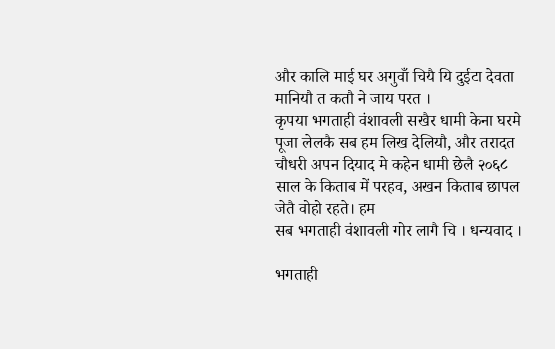और कालि माई घर अगुवाँ चियै यि दुईटा देवता
मानियौ त कतौ ने जाय परत ।
कृपया भगताही वंशावली सखैर धामी केना घरमे पूजा लेलकै सब हम लिख देलियौ, और तरादत चौधरी अपन दियाद मे कहेन धामी छेलै २०६८ साल के किताब में परहव, अखन किताब छापल जेतै वोहो रहते। हम
सब भगताही वंशावली गोर लागै चि । धन्यवाद ।

भगताही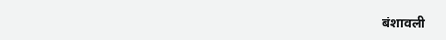बंशावली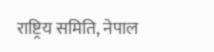राष्ट्रिय समिति, नेपाल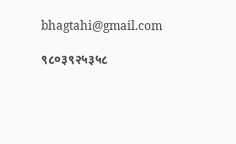bhagtahi@gmail.com

९८०३९२५३५८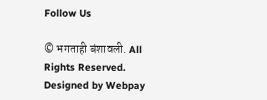Follow Us

© भगताही बंशावली. All Rights Reserved. Designed by Webpay